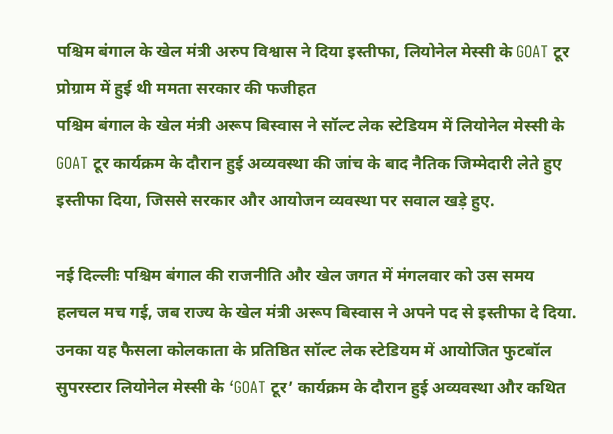पश्चिम बंगाल के खेल मंत्री अरुप विश्वास ने दिया इस्तीफा, लियोनेल मेस्सी के GOAT टूर प्रोग्राम में हुई थी ममता सरकार की फजीहत
पश्चिम बंगाल के खेल मंत्री अरूप बिस्वास ने सॉल्ट लेक स्टेडियम में लियोनेल मेस्सी के GOAT टूर कार्यक्रम के दौरान हुई अव्यवस्था की जांच के बाद नैतिक जिम्मेदारी लेते हुए इस्तीफा दिया, जिससे सरकार और आयोजन व्यवस्था पर सवाल खड़े हुए.

नई दिल्लीः पश्चिम बंगाल की राजनीति और खेल जगत में मंगलवार को उस समय हलचल मच गई, जब राज्य के खेल मंत्री अरूप बिस्वास ने अपने पद से इस्तीफा दे दिया. उनका यह फैसला कोलकाता के प्रतिष्ठित सॉल्ट लेक स्टेडियम में आयोजित फुटबॉल सुपरस्टार लियोनेल मेस्सी के ‘GOAT टूर’ कार्यक्रम के दौरान हुई अव्यवस्था और कथित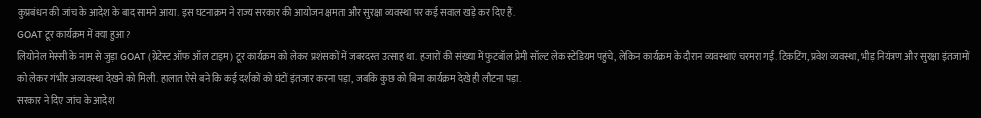कुप्रबंधन की जांच के आदेश के बाद सामने आया. इस घटनाक्रम ने राज्य सरकार की आयोजन क्षमता और सुरक्षा व्यवस्था पर कई सवाल खड़े कर दिए हैं.
GOAT टूर कार्यक्रम में क्या हुआ?
लियोनेल मेस्सी के नाम से जुड़ा GOAT (ग्रेटेस्ट ऑफ ऑल टाइम) टूर कार्यक्रम को लेकर प्रशंसकों में जबरदस्त उत्साह था. हजारों की संख्या में फुटबॉल प्रेमी सॉल्ट लेक स्टेडियम पहुंचे, लेकिन कार्यक्रम के दौरान व्यवस्थाएं चरमरा गईं. टिकटिंग, प्रवेश व्यवस्था, भीड़ नियंत्रण और सुरक्षा इंतजामों को लेकर गंभीर अव्यवस्था देखने को मिली. हालात ऐसे बने कि कई दर्शकों को घंटों इंतजार करना पड़ा, जबकि कुछ को बिना कार्यक्रम देखे ही लौटना पड़ा.
सरकार ने दिए जांच के आदेश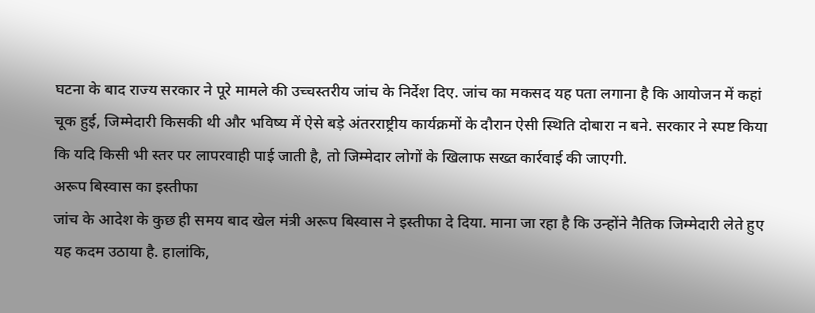घटना के बाद राज्य सरकार ने पूरे मामले की उच्चस्तरीय जांच के निर्देश दिए. जांच का मकसद यह पता लगाना है कि आयोजन में कहां चूक हुई, जिम्मेदारी किसकी थी और भविष्य में ऐसे बड़े अंतरराष्ट्रीय कार्यक्रमों के दौरान ऐसी स्थिति दोबारा न बने. सरकार ने स्पष्ट किया कि यदि किसी भी स्तर पर लापरवाही पाई जाती है, तो जिम्मेदार लोगों के खिलाफ सख्त कार्रवाई की जाएगी.
अरूप बिस्वास का इस्तीफा
जांच के आदेश के कुछ ही समय बाद खेल मंत्री अरूप बिस्वास ने इस्तीफा दे दिया. माना जा रहा है कि उन्होंने नैतिक जिम्मेदारी लेते हुए यह कदम उठाया है. हालांकि,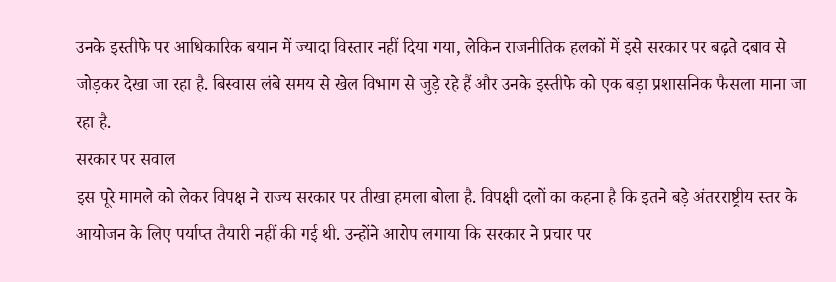उनके इस्तीफे पर आधिकारिक बयान में ज्यादा विस्तार नहीं दिया गया, लेकिन राजनीतिक हलकों में इसे सरकार पर बढ़ते दबाव से जोड़कर देखा जा रहा है. बिस्वास लंबे समय से खेल विभाग से जुड़े रहे हैं और उनके इस्तीफे को एक बड़ा प्रशासनिक फैसला माना जा रहा है.
सरकार पर सवाल
इस पूरे मामले को लेकर विपक्ष ने राज्य सरकार पर तीखा हमला बोला है. विपक्षी दलों का कहना है कि इतने बड़े अंतरराष्ट्रीय स्तर के आयोजन के लिए पर्याप्त तैयारी नहीं की गई थी. उन्होंने आरोप लगाया कि सरकार ने प्रचार पर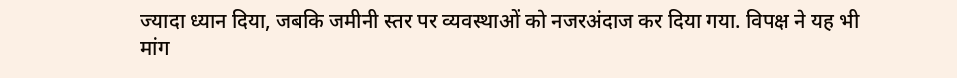ज्यादा ध्यान दिया, जबकि जमीनी स्तर पर व्यवस्थाओं को नजरअंदाज कर दिया गया. विपक्ष ने यह भी मांग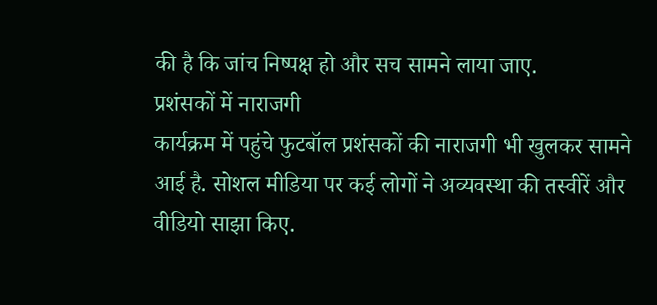की है कि जांच निष्पक्ष हो और सच सामने लाया जाए.
प्रशंसकों में नाराजगी
कार्यक्रम में पहुंचे फुटबॉल प्रशंसकों की नाराजगी भी खुलकर सामने आई है. सोशल मीडिया पर कई लोगों ने अव्यवस्था की तस्वीरें और वीडियो साझा किए.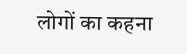लोगों का कहना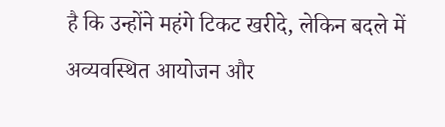है कि उन्होंने महंगे टिकट खरीदे, लेकिन बदले में अव्यवस्थित आयोजन और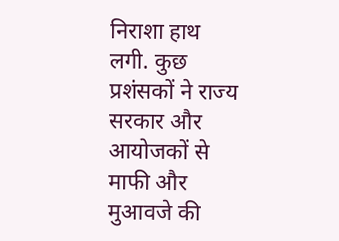निराशा हाथ लगी. कुछ प्रशंसकों ने राज्य सरकार और आयोजकों से माफी और मुआवजे की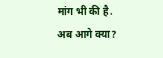मांग भी की है.
अब आगे क्या?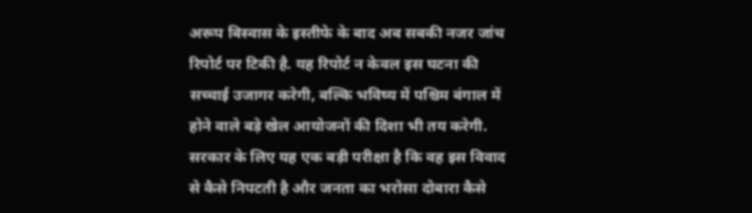अरूप बिस्वास के इस्तीफे के बाद अब सबकी नजर जांच रिपोर्ट पर टिकी है. यह रिपोर्ट न केवल इस घटना की सच्चाई उजागर करेगी, बल्कि भविष्य में पश्चिम बंगाल में होने वाले बड़े खेल आयोजनों की दिशा भी तय करेगी. सरकार के लिए यह एक बड़ी परीक्षा है कि वह इस विवाद से कैसे निपटती है और जनता का भरोसा दोबारा कैसे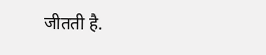जीतती है.